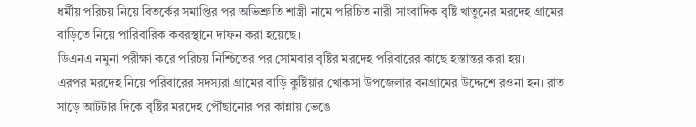ধর্মীয় পরিচয় নিয়ে বিতর্কের সমাপ্তির পর অভিশ্রুতি শাস্ত্রী নামে পরিচিত নারী সাংবাদিক বৃষ্টি খাতুনের মরদেহ গ্রামের বাড়িতে নিয়ে পারিবারিক কবরস্থানে দাফন করা হয়েছে।
ডিএনএ নমুনা পরীক্ষা করে পরিচয় নিশ্চিতের পর সোমবার বৃষ্টির মরদেহ পরিবারের কাছে হস্তান্তর করা হয়।
এরপর মরদেহ নিয়ে পরিবারের সদস্যরা গ্রামের বাড়ি কুষ্টিয়ার খোকসা উপজেলার বনগ্রামের উদ্দেশে রওনা হন। রাত সাড়ে আটটার দিকে বৃষ্টির মরদেহ পৌঁছানোর পর কান্নায় ভেঙে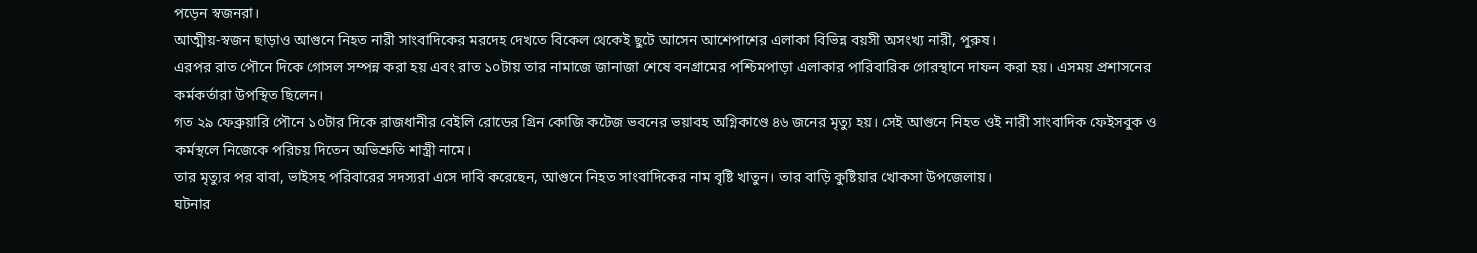পড়েন স্বজনরা।
আত্মীয়-স্বজন ছাড়াও আগুনে নিহত নারী সাংবাদিকের মরদেহ দেখতে বিকেল থেকেই ছুটে আসেন আশেপাশের এলাকা বিভিন্ন বয়সী অসংখ্য নারী, পুরুষ।
এরপর রাত পৌনে দিকে গোসল সম্পন্ন করা হয় এবং রাত ১০টায় তার নামাজে জানাজা শেষে বনগ্রামের পশ্চিমপাড়া এলাকার পারিবারিক গোরস্থানে দাফন করা হয়। এসময় প্রশাসনের কর্মকর্তারা উপস্থিত ছিলেন।
গত ২৯ ফেব্রুয়ারি পৌনে ১০টার দিকে রাজধানীর বেইলি রোডের গ্রিন কোজি কটেজ ভবনের ভয়াবহ অগ্নিকাণ্ডে ৪৬ জনের মৃত্যু হয়। সেই আগুনে নিহত ওই নারী সাংবাদিক ফেইসবুক ও কর্মস্থলে নিজেকে পরিচয় দিতেন অভিশ্রুতি শাস্ত্রী নামে।
তার মৃত্যুর পর বাবা, ভাইসহ পরিবারের সদস্যরা এসে দাবি করেছেন, আগুনে নিহত সাংবাদিকের নাম বৃষ্টি খাতুন। তার বাড়ি কুষ্টিয়ার খোকসা উপজেলায়।
ঘটনার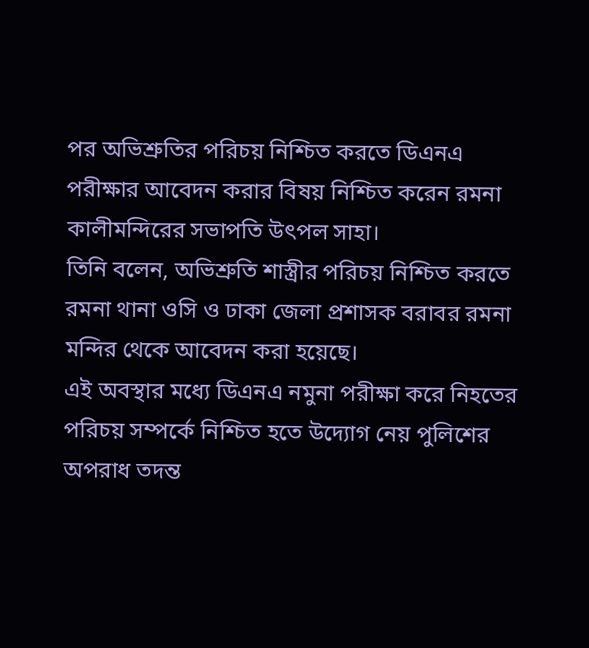পর অভিশ্রুতির পরিচয় নিশ্চিত করতে ডিএনএ পরীক্ষার আবেদন করার বিষয় নিশ্চিত করেন রমনা কালীমন্দিরের সভাপতি উৎপল সাহা।
তিনি বলেন, অভিশ্রুতি শাস্ত্রীর পরিচয় নিশ্চিত করতে রমনা থানা ওসি ও ঢাকা জেলা প্রশাসক বরাবর রমনা মন্দির থেকে আবেদন করা হয়েছে।
এই অবস্থার মধ্যে ডিএনএ নমুনা পরীক্ষা করে নিহতের পরিচয় সম্পর্কে নিশ্চিত হতে উদ্যোগ নেয় পুলিশের অপরাধ তদন্ত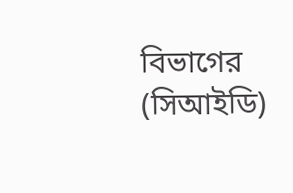বিভাগের (সিআইডি)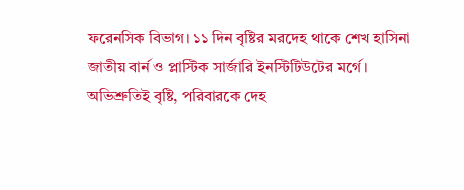ফরেনসিক বিভাগ। ১১ দিন বৃষ্টির মরদেহ থাকে শেখ হাসিনা জাতীয় বার্ন ও প্লাস্টিক সার্জারি ইনস্টিটিউটের মর্গে।
অভিশ্রুতিই বৃষ্টি, পরিবারকে দেহ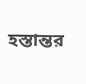হস্তান্তর